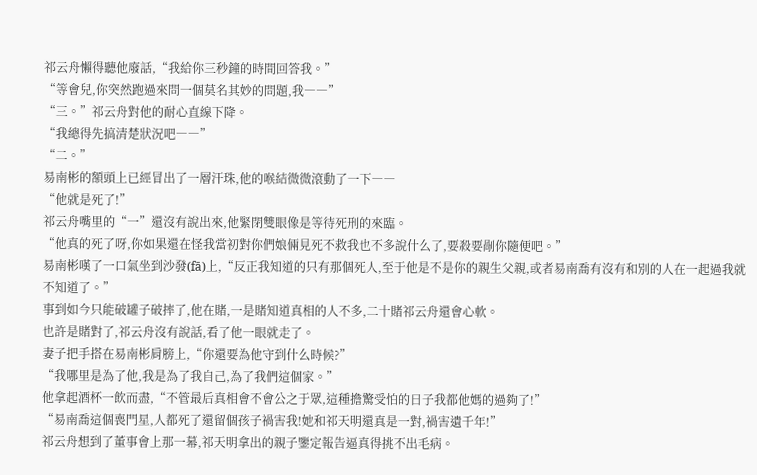祁云舟懶得聽他廢話,“我給你三秒鐘的時間回答我。”
“等會兒,你突然跑過來問一個莫名其妙的問題,我――”
“三。”祁云舟對他的耐心直線下降。
“我總得先搞清楚狀況吧――”
“二。”
易南彬的額頭上已經冒出了一層汗珠,他的喉結微微滾動了一下――
“他就是死了!”
祁云舟嘴里的“一”還沒有說出來,他緊閉雙眼像是等待死刑的來臨。
“他真的死了呀,你如果還在怪我當初對你們娘倆見死不救我也不多說什么了,要殺要剮你隨便吧。”
易南彬嘆了一口氣坐到沙發(fā)上,“反正我知道的只有那個死人,至于他是不是你的親生父親,或者易南喬有沒有和別的人在一起過我就不知道了。”
事到如今只能破罐子破摔了,他在賭,一是賭知道真相的人不多,二十賭祁云舟還會心軟。
也許是賭對了,祁云舟沒有說話,看了他一眼就走了。
妻子把手搭在易南彬肩膀上,“你還要為他守到什么時候?”
“我哪里是為了他,我是為了我自己,為了我們這個家。”
他拿起酒杯一飲而盡,“不管最后真相會不會公之于眾,這種擔驚受怕的日子我都他媽的過夠了!”
“易南喬這個喪門星,人都死了還留個孩子禍害我!她和祁天明還真是一對,禍害遺千年!”
祁云舟想到了董事會上那一幕,祁天明拿出的親子鑒定報告逼真得挑不出毛病。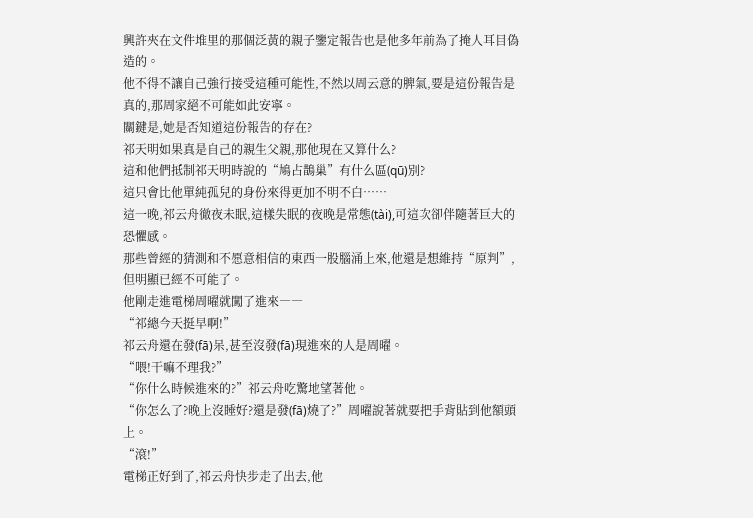興許夾在文件堆里的那個泛黃的親子鑒定報告也是他多年前為了掩人耳目偽造的。
他不得不讓自己強行接受這種可能性,不然以周云意的脾氣,要是這份報告是真的,那周家絕不可能如此安寧。
關鍵是,她是否知道這份報告的存在?
祁天明如果真是自己的親生父親,那他現在又算什么?
這和他們抵制祁天明時說的“鳩占鵲巢”有什么區(qū)別?
這只會比他單純孤兒的身份來得更加不明不白……
這一晚,祁云舟徹夜未眠,這樣失眠的夜晚是常態(tài),可這次卻伴隨著巨大的恐懼感。
那些曾經的猜測和不愿意相信的東西一股腦涌上來,他還是想維持“原判”,但明顯已經不可能了。
他剛走進電梯周曜就闖了進來――
“祁總今天挺早啊!”
祁云舟還在發(fā)呆,甚至沒發(fā)現進來的人是周曜。
“喂!干嘛不理我?”
“你什么時候進來的?”祁云舟吃驚地望著他。
“你怎么了?晚上沒睡好?還是發(fā)燒了?”周曜說著就要把手背貼到他額頭上。
“滾!”
電梯正好到了,祁云舟快步走了出去,他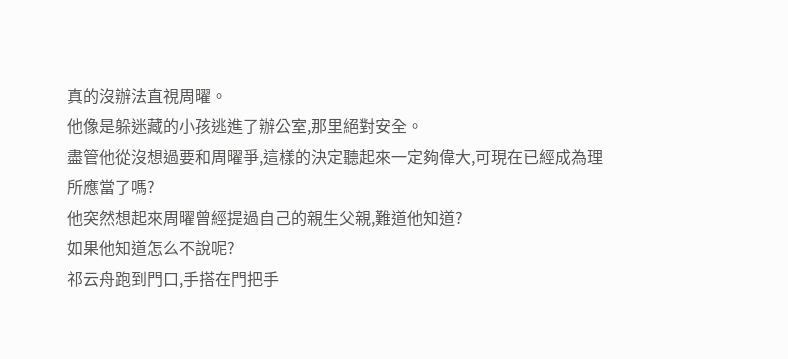真的沒辦法直視周曜。
他像是躲迷藏的小孩逃進了辦公室,那里絕對安全。
盡管他從沒想過要和周曜爭,這樣的決定聽起來一定夠偉大,可現在已經成為理所應當了嗎?
他突然想起來周曜曾經提過自己的親生父親,難道他知道?
如果他知道怎么不說呢?
祁云舟跑到門口,手搭在門把手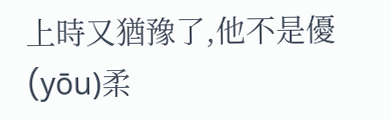上時又猶豫了,他不是優(yōu)柔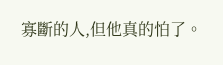寡斷的人,但他真的怕了。